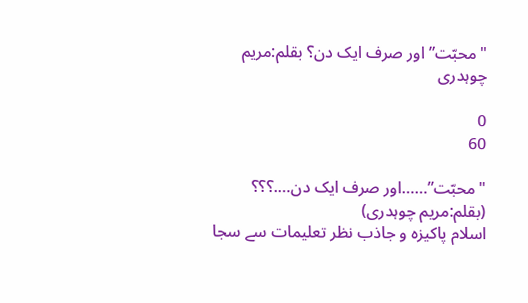"محبّت” اور صرف ایک دن؟ بقلم:مریم چوہدری

0
60

"محبّت”……اور صرف ایک دن….؟؟؟
(بقلم:مریم چوہدری)
اسلام پاکیزہ و جاذب نظر تعلیمات سے سجا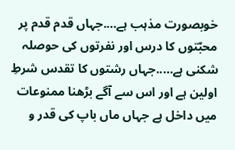خوبصورت مذہب ہے….جہاں قدم قدم پر محبّتوں کا درس اور نفرتوں کی حوصلہ شکنی ہے…..جہاں رشتوں کا تقدس شرطِ اولین ہے اور اس سے آگے بڑھنا ممنوعات میں داخل ہے جہاں ماں باپ کی قدر و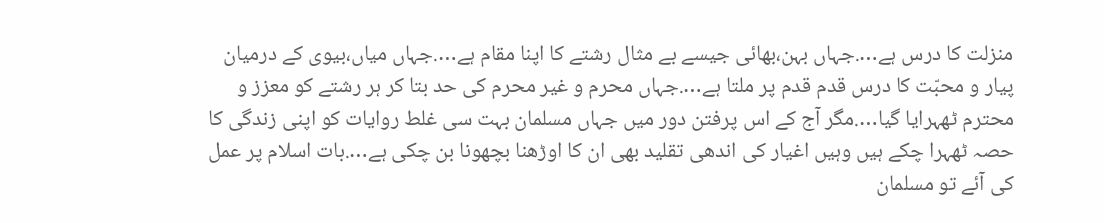منزلت کا درس ہے….جہاں بہن،بھائی جیسے بے مثال رشتے کا اپنا مقام ہے….جہاں میاں،بیوی کے درمیان پیار و محبّت کا درس قدم قدم پر ملتا ہے….جہاں محرم و غیر محرم کی حد بتا کر ہر رشتے کو معزز و محترم ٹھہرایا گیا….مگر آج کے اس پرفتن دور میں جہاں مسلمان بہت سی غلط روایات کو اپنی زندگی کا حصہ ٹھہرا چکے ہیں وہیں اغیار کی اندھی تقلید بھی ان کا اوڑھنا بچھونا بن چکی ہے….بات اسلام پر عمل کی آئے تو مسلمان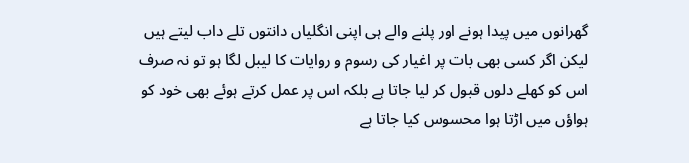گھرانوں میں پیدا ہونے اور پلنے والے ہی اپنی انگلیاں دانتوں تلے داب لیتے ہیں لیکن اگر کسی بھی بات پر اغیار کی رسوم و روایات کا لیبل لگا ہو تو نہ صرف اس کو کھلے دلوں قبول کر لیا جاتا ہے بلکہ اس پر عمل کرتے ہوئے بھی خود کو ہواؤں میں اڑتا ہوا محسوس کیا جاتا ہے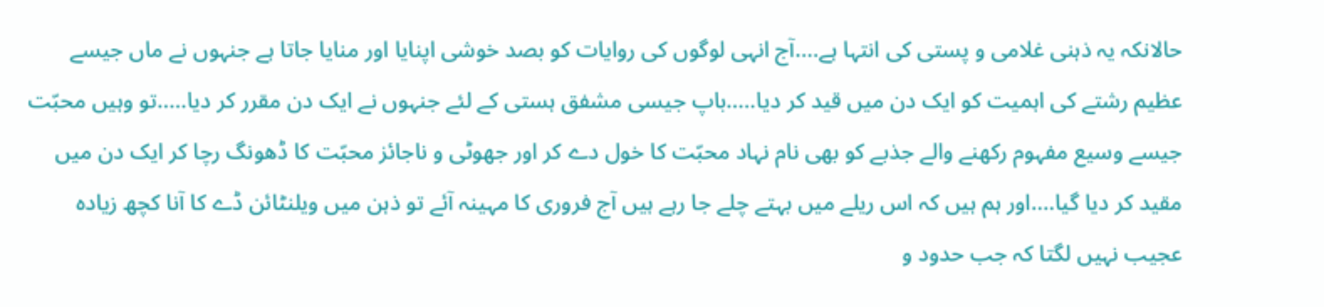حالانکہ یہ ذہنی غلامی و پستی کی انتہا ہے….آج انہی لوگوں کی روایات کو بصد خوشی اپنایا اور منایا جاتا ہے جنہوں نے ماں جیسے عظیم رشتے کی اہمیت کو ایک دن میں قید کر دیا…..باپ جیسی مشفق ہستی کے لئے جنہوں نے ایک دن مقرر کر دیا…..تو وہیں محبّت جیسے وسیع مفہوم رکھنے والے جذبے کو بھی نام نہاد محبّت کا خول دے کر اور جھوٹی و ناجائز محبّت کا ڈھونگ رچا کر ایک دن میں مقید کر دیا گیا….اور ہم ہیں کہ اس ریلے میں بہتے چلے جا رہے ہیں آج فروری کا مہینہ آئے تو ذہن میں ویلنٹائن ڈے کا آنا کچھ زیادہ عجیب نہیں لگتا کہ جب حدود و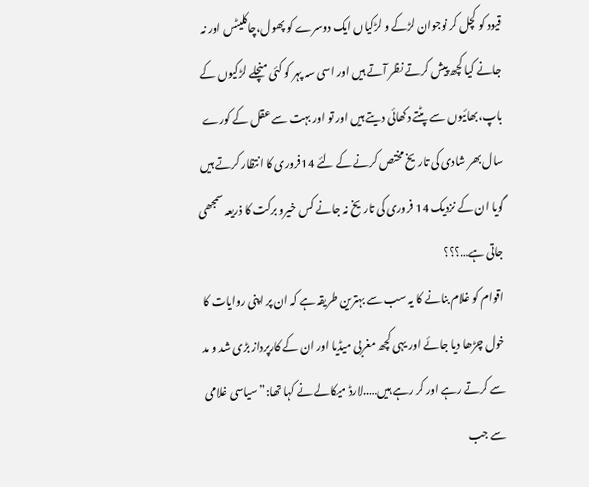قیود کو کچل کر نوجوان لڑکے و لڑکیاں ایک دوسرے کو پھول،چاکلیٹس اور نہ جانے کیا کچھ پیش کرتے نظر آتے ہیں اور اسی سہ پہر کو کئی منچلے لڑکیوں کے باپ،بھائیوں سے پٹتے دکھائی دیتے ہیں اور تو اور بہت سے عقل کے کورے سال بھر شادی کی تاریخ مختص کرنے کے لئے 14فروری کا انتظار کرتے ہیں گویا ان کے نزدیک 14 فروری کی تاریخ نہ جانے کس خیرو برکت کا ذریعہ سمجھی جاتی ہے…؟؟؟
اقوام کو غلام بنانے کا یہ سب سے بہترین طریقہ ہے کہ ان پر اپنی روایات کا خول چڑھا دیا جائے اور یہی کچھ مغربی میڈیا اور ان کے کارپرداز بڑی شد و مد سے کرتے رہے اور کر رہے ہیں…..لارڈ میکالے نے کہا تھا:”سیاسی غلامی سے جب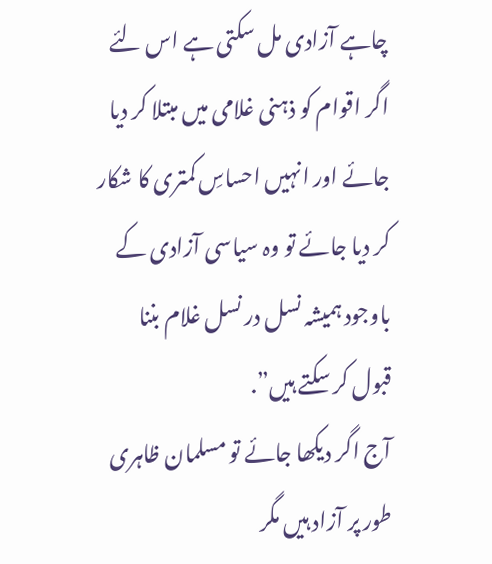چاہے آزادی مل سکتی ہے اس لئے اگر اقوام کو ذہنی غلامی میں مبتلا کر دیا جائے اور انہیں احساسِ کمتری کا شکار کر دیا جائے تو وہ سیاسی آزادی کے باوجود ہمیشہ نسل در نسل غلام بننا قبول کر سکتے ہیں”.
آج اگر دیکھا جائے تو مسلمان ظاہری طور پر آزاد ہیں مگر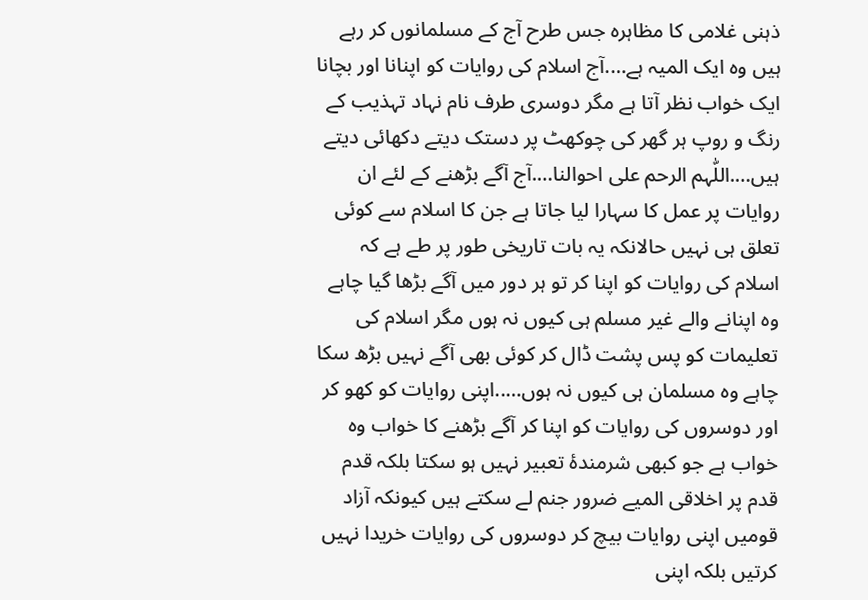ذہنی غلامی کا مظاہرہ جس طرح آج کے مسلمانوں کر رہے ہیں وہ ایک المیہ ہے….آج اسلام کی روایات کو اپنانا اور بچانا ایک خواب نظر آتا ہے مگر دوسری طرف نام نہاد تہذیب کے رنگ و روپ ہر گھر کی چوکھٹ پر دستک دیتے دکھائی دیتے ہیں….اللّٰہم الرحم علی احوالنا….آج آگے بڑھنے کے لئے ان روایات پر عمل کا سہارا لیا جاتا ہے جن کا اسلام سے کوئی تعلق ہی نہیں حالانکہ یہ بات تاریخی طور پر طے ہے کہ اسلام کی روایات کو اپنا کر تو ہر دور میں آگے بڑھا گیا چاہے وہ اپنانے والے غیر مسلم ہی کیوں نہ ہوں مگر اسلام کی تعلیمات کو پس پشت ڈال کر کوئی بھی آگے نہیں بڑھ سکا چاہے وہ مسلمان ہی کیوں نہ ہوں…..اپنی روایات کو کھو کر اور دوسروں کی روایات کو اپنا کر آگے بڑھنے کا خواب وہ خواب ہے جو کبھی شرمندۂ تعبیر نہیں ہو سکتا بلکہ قدم قدم پر اخلاقی المیے ضرور جنم لے سکتے ہیں کیونکہ آزاد قومیں اپنی روایات بیچ کر دوسروں کی روایات خریدا نہیں کرتیں بلکہ اپنی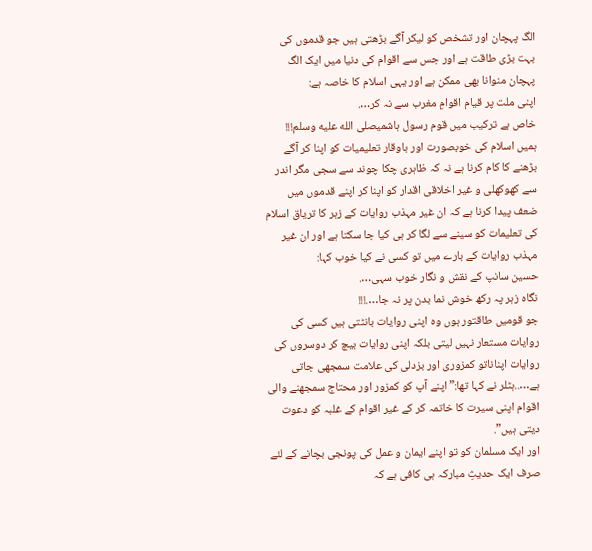الگ پہچان اور تشخص کو لیکر آگے بڑھتی ہیں جو قدموں کی بہت بڑی طاقت ہے اور جس سے اقوام کی دنیا میں ایک الگ پہچان منوانا بھی ممکن ہے اور یہی اسلام کا خاصہ ہے:
اپنی ملت پر قیام اقوامِ مغرب سے نہ کر….
خاص ہے ترکیب میں قوم رسول ہاشمیصلى الله عليه وسلم!!!
ہمیں اسلام کی خوبصورت اور باوقار تعلیمیات کو اپنا کر آگے بڑھنے کا کام کرنا ہے نہ کہ ظاہری چکا چوند سے سجی مگر اندر سے کھوکھلی و غیر اخلاقی اقدار کو اپنا کر اپنے قدموں میں ضعف پیدا کرنا ہے کہ ان غیر مہذب روایات کے زہر کا تریاق اسلام کی تعلیمات کو سینے سے لگا کر ہی کیا جا سکتا ہے اور ان غیر مہذب روایات کے بارے میں تو کسی نے کیا خوب کہا:
حسین سانپ کے نقش و نگار خوب سہی….
نگاہ زہر پہ رکھ خوش نما بدن پر نہ جا….!!!
جو قومیں طاقتور ہوں وہ اپنی روایات بانٹتی ہیں کسی کی روایات مستعار نہیں لیتی بلکہ اپنی روایات بیچ کر دوسروں کی روایات اپناناتو کمزوری اور بزدلی کی علامت سمجھی جاتی ہے…..ہٹلر نے کہا تھا:”اپنے آپ کو کمزور اور محتاج سمجھنے والی اقوام اپنی سیرت کا خاتمہ کر کے غیر اقوام کے غلبہ کو دعوت دیتی ہیں”.
اور ایک مسلمان کو تو اپنے ایمان و عمل کی پونجی بچانے کے لئے صرف ایک حدیثِ مبارکہ ہی کافی ہے کہ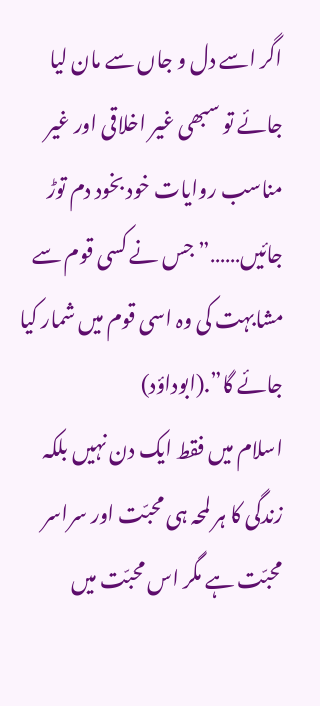اگر اسے دل و جاں سے مان لیا جائے تو سبھی غیر اخلاقی اور غیر مناسب روایات خود بخود دم توڑ جائیں……”جس نے کسی قوم سے مشابہت کی وہ اسی قوم میں شمار کیا جائے گا”.(ابوداؤد)
اسلام میں فقط ایک دن نہیں بلکہ زندگی کا ہر لمحہ ہی محبّت اور سراسر محبّت ہے مگر اس محبّت میں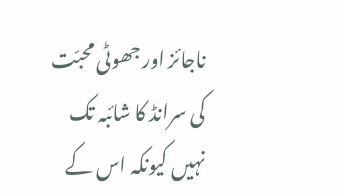ناجائز اور جھوٹی محبّت کی سرانڈ کا شائبہ تک نہیں کیونکہ اس کے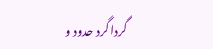گردا گرد حدود و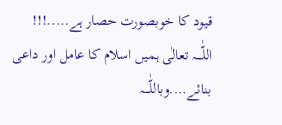قیود کا خوبصورت حصار ہے…..!!!
اللّٰــــہ تعالٰی ہمیں اسلام کا عامل اور داعی بنائے….وباللّٰــــہ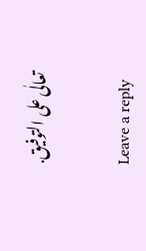تعالٰی علی التوفیق.

Leave a reply